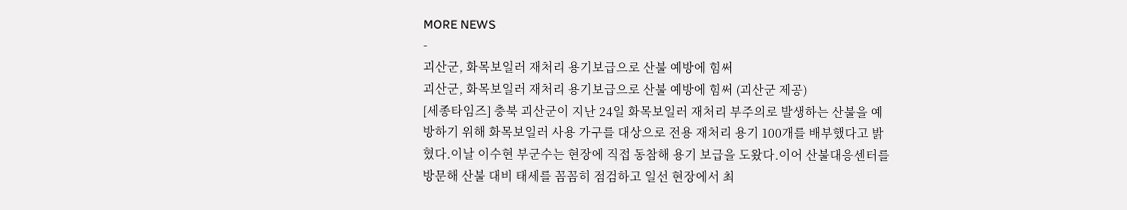MORE NEWS
-
괴산군, 화목보일러 재처리 용기보급으로 산불 예방에 힘써
괴산군, 화목보일러 재처리 용기보급으로 산불 예방에 힘써 (괴산군 제공)
[세종타임즈] 충북 괴산군이 지난 24일 화목보일러 재처리 부주의로 발생하는 산불을 예방하기 위해 화목보일러 사용 가구를 대상으로 전용 재처리 용기 100개를 배부했다고 밝혔다.이날 이수현 부군수는 현장에 직접 동참해 용기 보급을 도왔다.이어 산불대응센터를 방문해 산불 대비 태세를 꼼꼼히 점검하고 일선 현장에서 최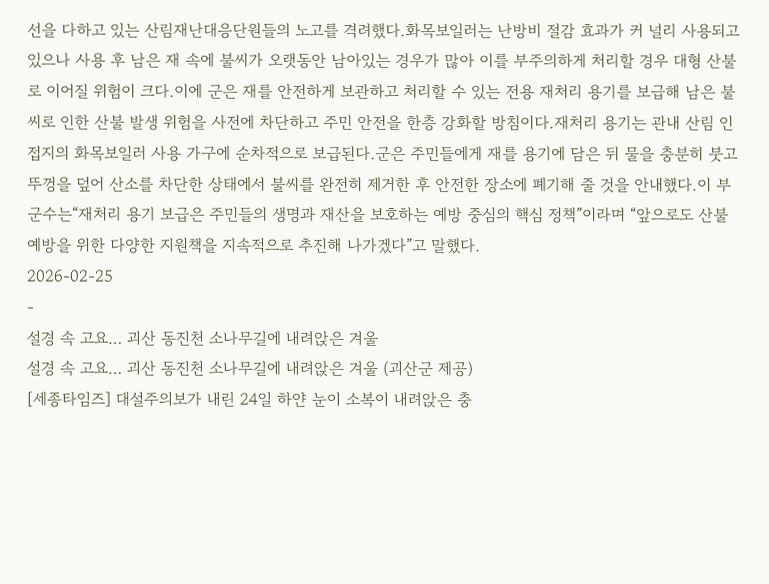선을 다하고 있는 산림재난대응단원들의 노고를 격려했다.화목보일러는 난방비 절감 효과가 커 널리 사용되고 있으나 사용 후 남은 재 속에 불씨가 오랫동안 남아있는 경우가 많아 이를 부주의하게 처리할 경우 대형 산불로 이어질 위험이 크다.이에 군은 재를 안전하게 보관하고 처리할 수 있는 전용 재처리 용기를 보급해 남은 불씨로 인한 산불 발생 위험을 사전에 차단하고 주민 안전을 한층 강화할 방침이다.재처리 용기는 관내 산림 인접지의 화목보일러 사용 가구에 순차적으로 보급된다.군은 주민들에게 재를 용기에 담은 뒤 물을 충분히 붓고 뚜껑을 덮어 산소를 차단한 상태에서 불씨를 완전히 제거한 후 안전한 장소에 폐기해 줄 것을 안내했다.이 부군수는“재처리 용기 보급은 주민들의 생명과 재산을 보호하는 예방 중심의 핵심 정책”이라며 “앞으로도 산불 예방을 위한 다양한 지원책을 지속적으로 추진해 나가겠다”고 말했다.
2026-02-25
-
설경 속 고요… 괴산 동진천 소나무길에 내려앉은 겨울
설경 속 고요… 괴산 동진천 소나무길에 내려앉은 겨울 (괴산군 제공)
[세종타임즈] 대설주의보가 내린 24일 하얀 눈이 소복이 내려앉은 충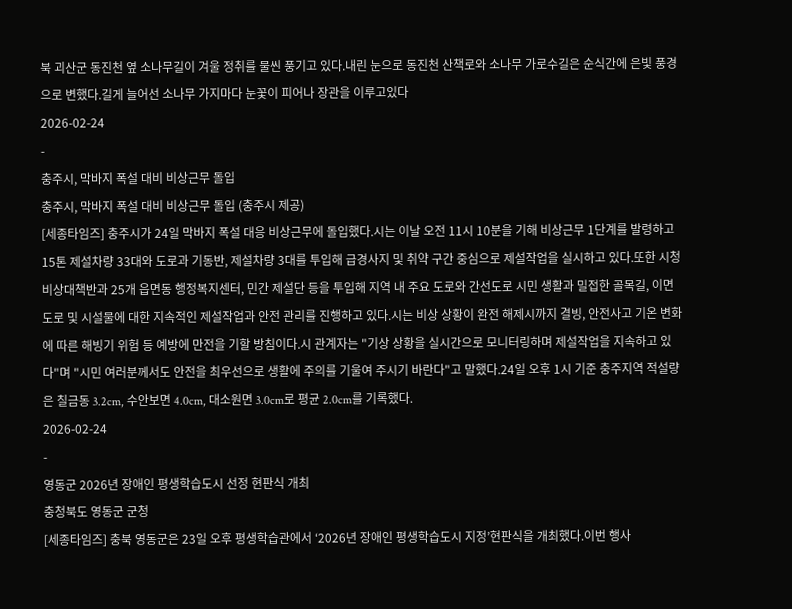북 괴산군 동진천 옆 소나무길이 겨울 정취를 물씬 풍기고 있다.내린 눈으로 동진천 산책로와 소나무 가로수길은 순식간에 은빛 풍경으로 변했다.길게 늘어선 소나무 가지마다 눈꽃이 피어나 장관을 이루고있다
2026-02-24
-
충주시, 막바지 폭설 대비 비상근무 돌입
충주시, 막바지 폭설 대비 비상근무 돌입 (충주시 제공)
[세종타임즈] 충주시가 24일 막바지 폭설 대응 비상근무에 돌입했다.시는 이날 오전 11시 10분을 기해 비상근무 1단계를 발령하고 15톤 제설차량 33대와 도로과 기동반, 제설차량 3대를 투입해 급경사지 및 취약 구간 중심으로 제설작업을 실시하고 있다.또한 시청 비상대책반과 25개 읍면동 행정복지센터, 민간 제설단 등을 투입해 지역 내 주요 도로와 간선도로 시민 생활과 밀접한 골목길, 이면도로 및 시설물에 대한 지속적인 제설작업과 안전 관리를 진행하고 있다.시는 비상 상황이 완전 해제시까지 결빙, 안전사고 기온 변화에 따른 해빙기 위험 등 예방에 만전을 기할 방침이다.시 관계자는 "기상 상황을 실시간으로 모니터링하며 제설작업을 지속하고 있다"며 "시민 여러분께서도 안전을 최우선으로 생활에 주의를 기울여 주시기 바란다"고 말했다.24일 오후 1시 기준 충주지역 적설량은 칠금동 3.2cm, 수안보면 4.0cm, 대소원면 3.0cm로 평균 2.0cm를 기록했다.
2026-02-24
-
영동군 2026년 장애인 평생학습도시 선정 현판식 개최
충청북도 영동군 군청
[세종타임즈] 충북 영동군은 23일 오후 평생학습관에서 ‘2026년 장애인 평생학습도시 지정’현판식을 개최했다.이번 행사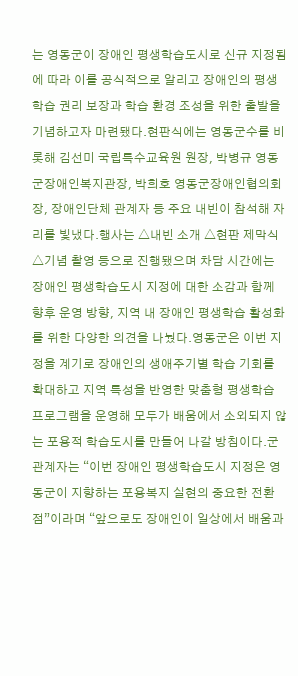는 영동군이 장애인 평생학습도시로 신규 지정됨에 따라 이를 공식적으로 알리고 장애인의 평생학습 권리 보장과 학습 환경 조성을 위한 출발을 기념하고자 마련됐다.현판식에는 영동군수를 비롯해 김선미 국립특수교육원 원장, 박병규 영동군장애인복지관장, 박희호 영동군장애인협의회장, 장애인단체 관계자 등 주요 내빈이 참석해 자리를 빛냈다.행사는 △내빈 소개 △현판 제막식 △기념 촬영 등으로 진행됐으며 차담 시간에는 장애인 평생학습도시 지정에 대한 소감과 함께 향후 운영 방향, 지역 내 장애인 평생학습 활성화를 위한 다양한 의견을 나눴다.영동군은 이번 지정을 계기로 장애인의 생애주기별 학습 기회를 확대하고 지역 특성을 반영한 맞춤형 평생학습 프로그램을 운영해 모두가 배움에서 소외되지 않는 포용적 학습도시를 만들어 나갈 방침이다.군 관계자는 “이번 장애인 평생학습도시 지정은 영동군이 지향하는 포용복지 실현의 중요한 전환점”이라며 “앞으로도 장애인이 일상에서 배움과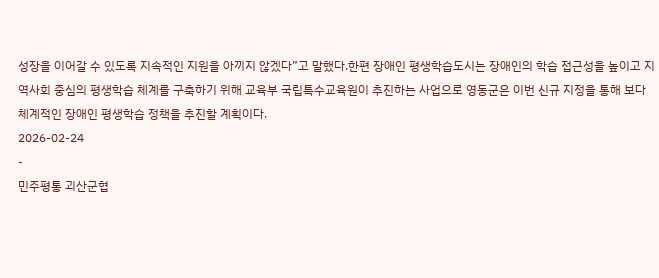성장을 이어갈 수 있도록 지속적인 지원을 아끼지 않겠다”고 말했다.한편 장애인 평생학습도시는 장애인의 학습 접근성을 높이고 지역사회 중심의 평생학습 체계를 구축하기 위해 교육부 국립특수교육원이 추진하는 사업으로 영동군은 이번 신규 지정을 통해 보다 체계적인 장애인 평생학습 정책을 추진할 계획이다.
2026-02-24
-
민주평통 괴산군협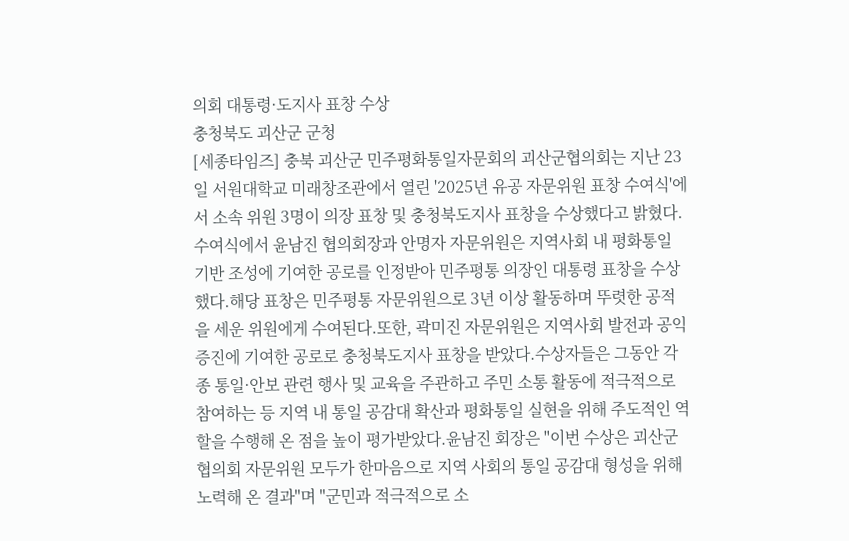의회 대통령·도지사 표창 수상
충청북도 괴산군 군청
[세종타임즈] 충북 괴산군 민주평화통일자문회의 괴산군협의회는 지난 23일 서원대학교 미래창조관에서 열린 '2025년 유공 자문위원 표창 수여식'에서 소속 위원 3명이 의장 표창 및 충청북도지사 표창을 수상했다고 밝혔다.수여식에서 윤남진 협의회장과 안명자 자문위원은 지역사회 내 평화통일 기반 조성에 기여한 공로를 인정받아 민주평통 의장인 대통령 표창을 수상했다.해당 표창은 민주평통 자문위원으로 3년 이상 활동하며 뚜렷한 공적을 세운 위원에게 수여된다.또한, 곽미진 자문위원은 지역사회 발전과 공익 증진에 기여한 공로로 충청북도지사 표창을 받았다.수상자들은 그동안 각종 통일·안보 관련 행사 및 교육을 주관하고 주민 소통 활동에 적극적으로 참여하는 등 지역 내 통일 공감대 확산과 평화통일 실현을 위해 주도적인 역할을 수행해 온 점을 높이 평가받았다.윤남진 회장은 "이번 수상은 괴산군협의회 자문위원 모두가 한마음으로 지역 사회의 통일 공감대 형성을 위해 노력해 온 결과"며 "군민과 적극적으로 소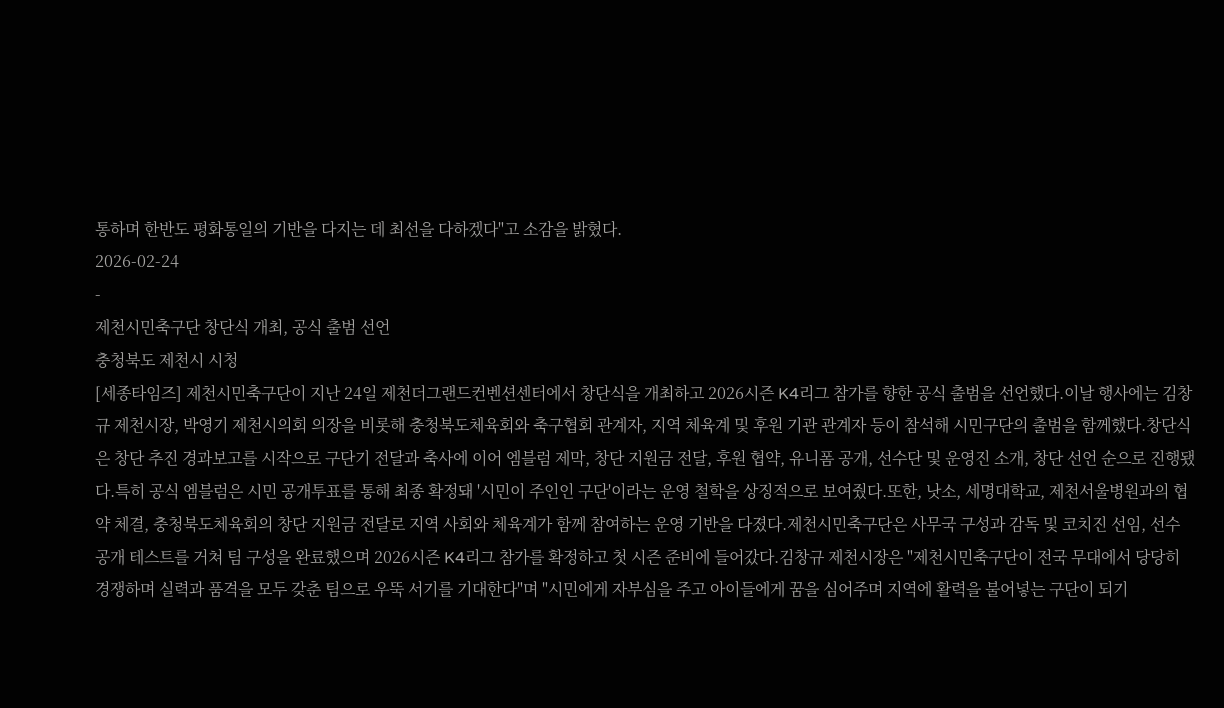통하며 한반도 평화통일의 기반을 다지는 데 최선을 다하겠다"고 소감을 밝혔다.
2026-02-24
-
제천시민축구단 창단식 개최, 공식 출범 선언
충청북도 제천시 시청
[세종타임즈] 제천시민축구단이 지난 24일 제천더그랜드컨벤션센터에서 창단식을 개최하고 2026시즌 K4리그 참가를 향한 공식 출범을 선언했다.이날 행사에는 김창규 제천시장, 박영기 제천시의회 의장을 비롯해 충청북도체육회와 축구협회 관계자, 지역 체육계 및 후원 기관 관계자 등이 참석해 시민구단의 출범을 함께했다.창단식은 창단 추진 경과보고를 시작으로 구단기 전달과 축사에 이어 엠블럼 제막, 창단 지원금 전달, 후원 협약, 유니폼 공개, 선수단 및 운영진 소개, 창단 선언 순으로 진행됐다.특히 공식 엠블럼은 시민 공개투표를 통해 최종 확정돼 '시민이 주인인 구단'이라는 운영 철학을 상징적으로 보여줬다.또한, 낫소, 세명대학교, 제천서울병원과의 협약 체결, 충청북도체육회의 창단 지원금 전달로 지역 사회와 체육계가 함께 참여하는 운영 기반을 다졌다.제천시민축구단은 사무국 구성과 감독 및 코치진 선임, 선수 공개 테스트를 거쳐 팀 구성을 완료했으며 2026시즌 K4리그 참가를 확정하고 첫 시즌 준비에 들어갔다.김창규 제천시장은 "제천시민축구단이 전국 무대에서 당당히 경쟁하며 실력과 품격을 모두 갖춘 팀으로 우뚝 서기를 기대한다"며 "시민에게 자부심을 주고 아이들에게 꿈을 심어주며 지역에 활력을 불어넣는 구단이 되기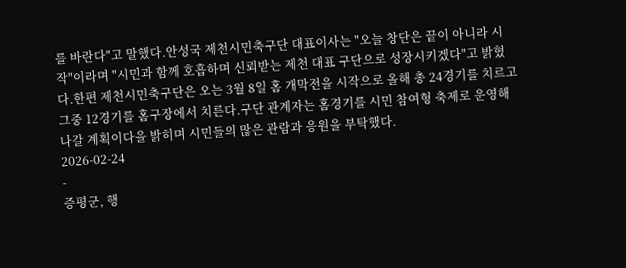를 바란다"고 말했다.안성국 제천시민축구단 대표이사는 "오늘 창단은 끝이 아니라 시작"이라며 "시민과 함께 호흡하며 신뢰받는 제천 대표 구단으로 성장시키겠다"고 밝혔다.한편 제천시민축구단은 오는 3월 8일 홈 개막전을 시작으로 올해 총 24경기를 치르고 그중 12경기를 홈구장에서 치른다.구단 관계자는 홈경기를 시민 참여형 축제로 운영해 나갈 계획이다을 밝히며 시민들의 많은 관람과 응원을 부탁했다.
2026-02-24
-
증평군, 행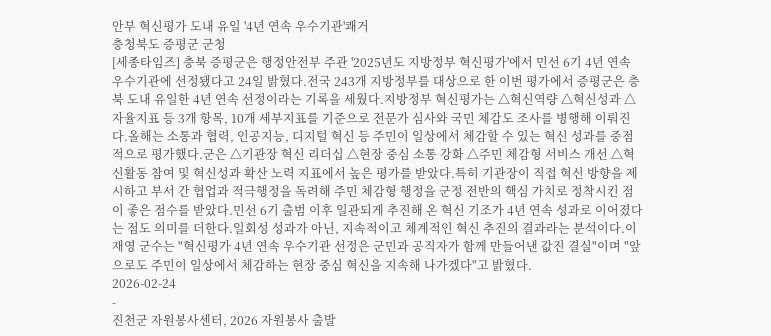안부 혁신평가 도내 유일 '4년 연속 우수기관'쾌거
충청북도 증평군 군청
[세종타임즈] 충북 증평군은 행정안전부 주관 '2025년도 지방정부 혁신평가'에서 민선 6기 4년 연속 우수기관에 선정됐다고 24일 밝혔다.전국 243개 지방정부를 대상으로 한 이번 평가에서 증평군은 충북 도내 유일한 4년 연속 선정이라는 기록을 세웠다.지방정부 혁신평가는 △혁신역량 △혁신성과 △자율지표 등 3개 항목, 10개 세부지표를 기준으로 전문가 심사와 국민 체감도 조사를 병행해 이뤄진다.올해는 소통과 협력, 인공지능, 디지털 혁신 등 주민이 일상에서 체감할 수 있는 혁신 성과를 중점적으로 평가했다.군은 △기관장 혁신 리더십 △현장 중심 소통 강화 △주민 체감형 서비스 개선 △혁신활동 참여 및 혁신성과 확산 노력 지표에서 높은 평가를 받았다.특히 기관장이 직접 혁신 방향을 제시하고 부서 간 협업과 적극행정을 독려해 주민 체감형 행정을 군정 전반의 핵심 가치로 정착시킨 점이 좋은 점수를 받았다.민선 6기 출범 이후 일관되게 추진해 온 혁신 기조가 4년 연속 성과로 이어졌다는 점도 의미를 더한다.일회성 성과가 아닌, 지속적이고 체계적인 혁신 추진의 결과라는 분석이다.이재영 군수는 "혁신평가 4년 연속 우수기관 선정은 군민과 공직자가 함께 만들어낸 값진 결실"이며 "앞으로도 주민이 일상에서 체감하는 현장 중심 혁신을 지속해 나가겠다"고 밝혔다.
2026-02-24
-
진천군 자원봉사센터, 2026 자원봉사 출발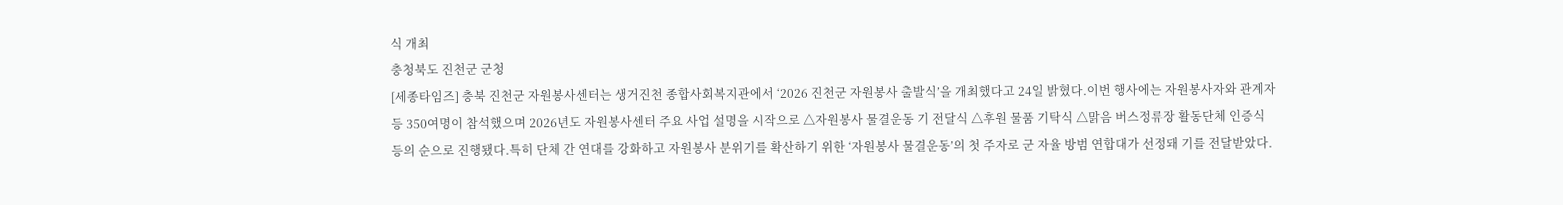식 개최
충청북도 진천군 군청
[세종타임즈] 충북 진천군 자원봉사센터는 생거진천 종합사회복지관에서 ‘2026 진천군 자원봉사 출발식’을 개최했다고 24일 밝혔다.이번 행사에는 자원봉사자와 관계자 등 350여명이 참석했으며 2026년도 자원봉사센터 주요 사업 설명을 시작으로 △자원봉사 물결운동 기 전달식 △후원 물품 기탁식 △맑음 버스정류장 활동단체 인증식 등의 순으로 진행됐다.특히 단체 간 연대를 강화하고 자원봉사 분위기를 확산하기 위한 ‘자원봉사 물결운동’의 첫 주자로 군 자율 방범 연합대가 선정돼 기를 전달받았다.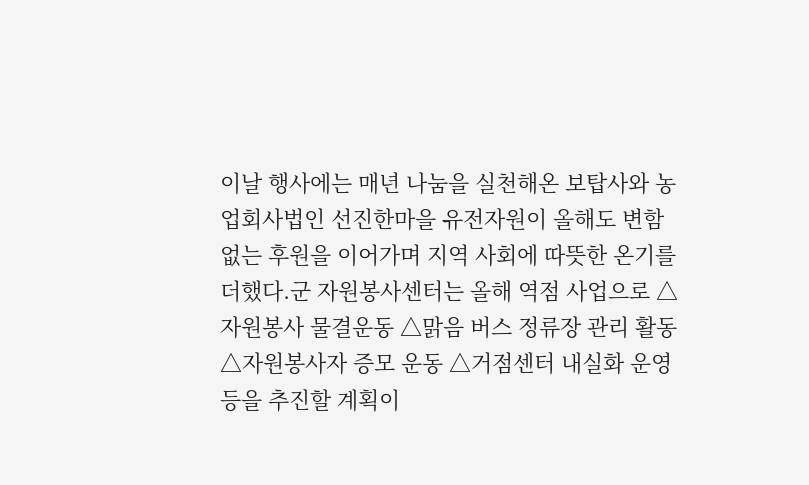이날 행사에는 매년 나눔을 실천해온 보탑사와 농업회사법인 선진한마을 유전자원이 올해도 변함없는 후원을 이어가며 지역 사회에 따뜻한 온기를 더했다.군 자원봉사센터는 올해 역점 사업으로 △자원봉사 물결운동 △맑음 버스 정류장 관리 활동 △자원봉사자 증모 운동 △거점센터 내실화 운영 등을 추진할 계획이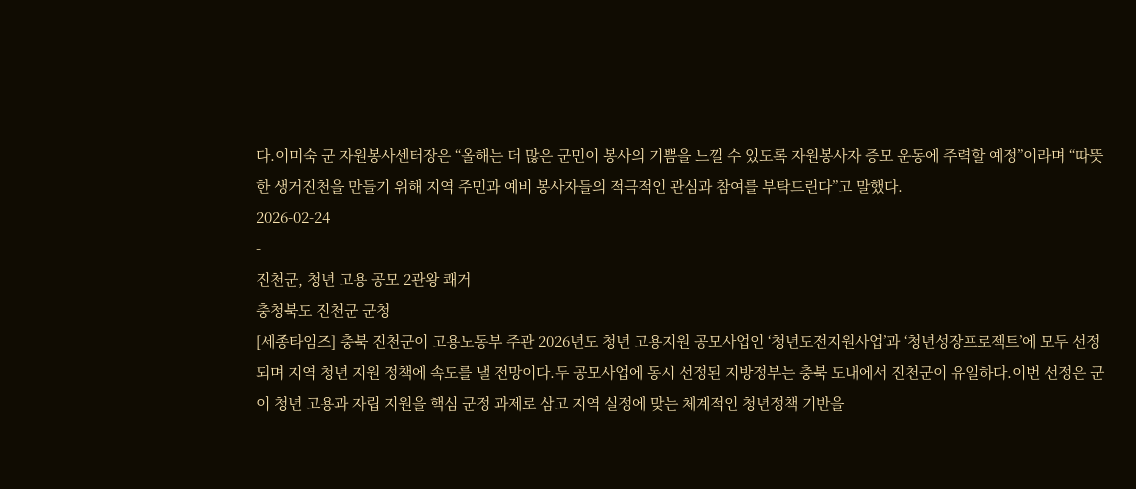다.이미숙 군 자원봉사센터장은 “올해는 더 많은 군민이 봉사의 기쁨을 느낄 수 있도록 자원봉사자 증모 운동에 주력할 예정”이라며 “따뜻한 생거진천을 만들기 위해 지역 주민과 예비 봉사자들의 적극적인 관심과 참여를 부탁드린다”고 말했다.
2026-02-24
-
진천군, 청년 고용 공모 2관왕 쾌거
충청북도 진천군 군청
[세종타임즈] 충북 진천군이 고용노동부 주관 2026년도 청년 고용지원 공모사업인 ‘청년도전지원사업’과 ‘청년성장프로젝트’에 모두 선정되며 지역 청년 지원 정책에 속도를 낼 전망이다.두 공모사업에 동시 선정된 지방정부는 충북 도내에서 진천군이 유일하다.이번 선정은 군이 청년 고용과 자립 지원을 핵심 군정 과제로 삼고 지역 실정에 맞는 체계적인 청년정책 기반을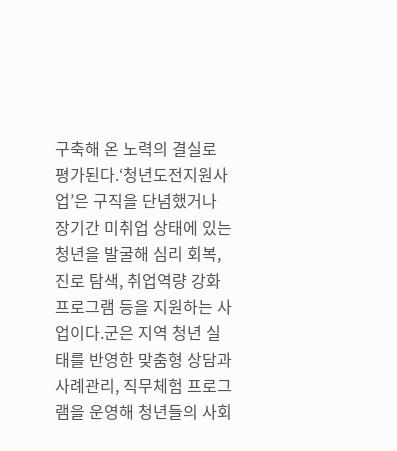구축해 온 노력의 결실로 평가된다.‘청년도전지원사업’은 구직을 단념했거나 장기간 미취업 상태에 있는 청년을 발굴해 심리 회복, 진로 탐색, 취업역량 강화 프로그램 등을 지원하는 사업이다.군은 지역 청년 실태를 반영한 맞춤형 상담과 사례관리, 직무체험 프로그램을 운영해 청년들의 사회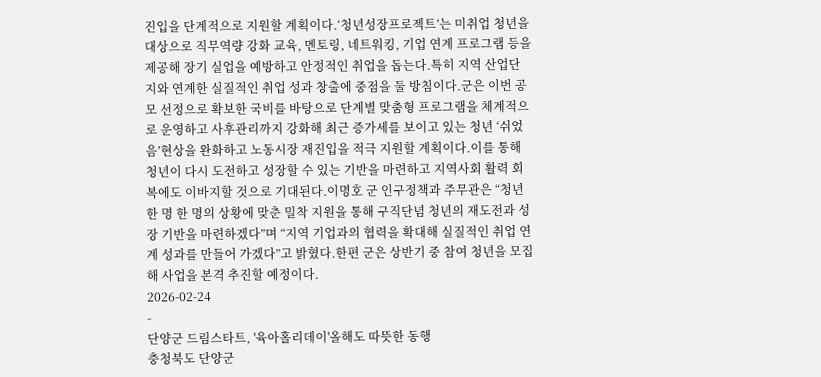진입을 단계적으로 지원할 계획이다.‘청년성장프로젝트’는 미취업 청년을 대상으로 직무역량 강화 교육, 멘토링, 네트워킹, 기업 연계 프로그램 등을 제공해 장기 실업을 예방하고 안정적인 취업을 돕는다.특히 지역 산업단지와 연계한 실질적인 취업 성과 창출에 중점을 둘 방침이다.군은 이번 공모 선정으로 확보한 국비를 바탕으로 단계별 맞춤형 프로그램을 체계적으로 운영하고 사후관리까지 강화해 최근 증가세를 보이고 있는 청년 ‘쉬었음’현상을 완화하고 노동시장 재진입을 적극 지원할 계획이다.이를 통해 청년이 다시 도전하고 성장할 수 있는 기반을 마련하고 지역사회 활력 회복에도 이바지할 것으로 기대된다.이명호 군 인구정책과 주무관은 “청년 한 명 한 명의 상황에 맞춘 밀착 지원을 통해 구직단념 청년의 재도전과 성장 기반을 마련하겠다”며 “지역 기업과의 협력을 확대해 실질적인 취업 연계 성과를 만들어 가겠다”고 밝혔다.한편 군은 상반기 중 참여 청년을 모집해 사업을 본격 추진할 예정이다.
2026-02-24
-
단양군 드림스타트, '육아홀리데이'올해도 따뜻한 동행
충청북도 단양군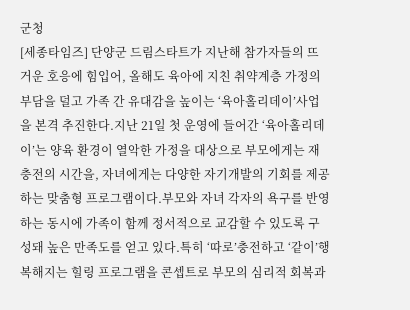군청
[세종타임즈] 단양군 드림스타트가 지난해 참가자들의 뜨거운 호응에 힘입어, 올해도 육아에 지친 취약계층 가정의 부담을 덜고 가족 간 유대감을 높이는 ‘육아홀리데이’사업을 본격 추진한다.지난 21일 첫 운영에 들어간 ‘육아홀리데이’는 양육 환경이 열악한 가정을 대상으로 부모에게는 재충전의 시간을, 자녀에게는 다양한 자기개발의 기회를 제공하는 맞춤형 프로그램이다.부모와 자녀 각자의 욕구를 반영하는 동시에 가족이 함께 정서적으로 교감할 수 있도록 구성돼 높은 만족도를 얻고 있다.특히 ‘따로’충전하고 ‘같이’행복해지는 힐링 프로그램을 콘셉트로 부모의 심리적 회복과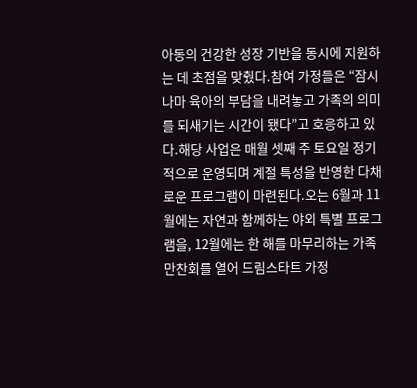아동의 건강한 성장 기반을 동시에 지원하는 데 초점을 맞췄다.참여 가정들은 “잠시나마 육아의 부담을 내려놓고 가족의 의미를 되새기는 시간이 됐다”고 호응하고 있다.해당 사업은 매월 셋째 주 토요일 정기적으로 운영되며 계절 특성을 반영한 다채로운 프로그램이 마련된다.오는 6월과 11월에는 자연과 함께하는 야외 특별 프로그램을, 12월에는 한 해를 마무리하는 가족 만찬회를 열어 드림스타트 가정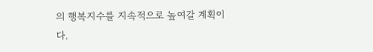의 행복지수를 지속적으로 높여갈 계획이다.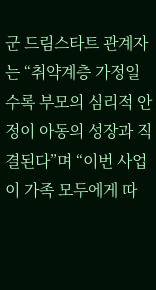군 드림스타트 관계자는 “취약계층 가정일수록 부모의 심리적 안정이 아동의 성장과 직결된다”며 “이번 사업이 가족 모두에게 따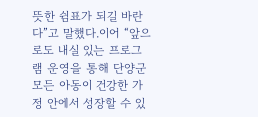뜻한 쉼표가 되길 바란다”고 말했다.이어 “앞으로도 내실 있는 프로그램 운영을 통해 단양군 모든 아동이 건강한 가정 안에서 성장할 수 있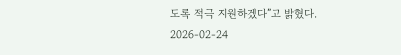도록 적극 지원하겠다”고 밝혔다.
2026-02-24